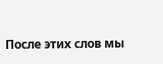После этих слов мы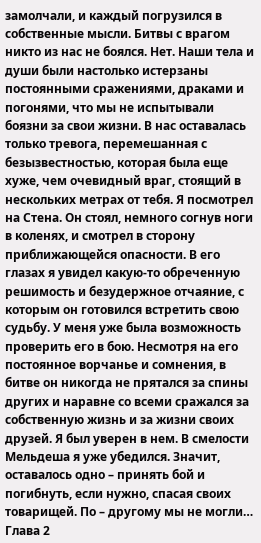замолчали, и каждый погрузился в собственные мысли. Битвы с врагом никто из нас не боялся. Нет. Наши тела и души были настолько истерзаны постоянными сражениями, драками и погонями, что мы не испытывали боязни за свои жизни. В нас оставалась только тревога, перемешанная с безызвестностью, которая была еще хуже, чем очевидный враг, стоящий в нескольких метрах от тебя. Я посмотрел на Стена. Он стоял, немного согнув ноги в коленях, и смотрел в сторону приближающейся опасности. В его глазах я увидел какую-то обреченную решимость и безудержное отчаяние, с которым он готовился встретить свою судьбу. У меня уже была возможность проверить его в бою. Несмотря на его постоянное ворчанье и сомнения, в битве он никогда не прятался за спины других и наравне со всеми сражался за собственную жизнь и за жизни своих друзей. Я был уверен в нем. В смелости Мельдеша я уже убедился. Значит, оставалось одно – принять бой и погибнуть, если нужно, спасая своих товарищей. По – другому мы не могли…
Глава 2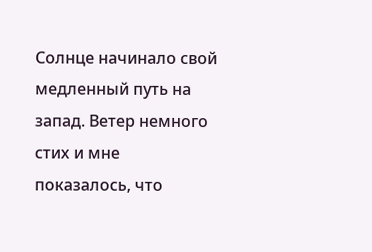Солнце начинало свой медленный путь на запад. Ветер немного стих и мне показалось, что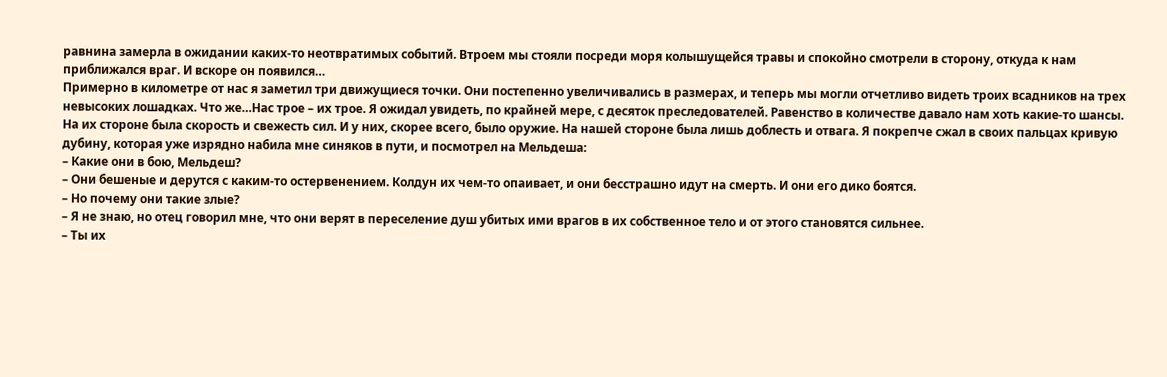равнина замерла в ожидании каких-то неотвратимых событий. Втроем мы стояли посреди моря колышущейся травы и спокойно смотрели в сторону, откуда к нам приближался враг. И вскоре он появился…
Примерно в километре от нас я заметил три движущиеся точки. Они постепенно увеличивались в размерах, и теперь мы могли отчетливо видеть троих всадников на трех невысоких лошадках. Что же…Нас трое – их трое. Я ожидал увидеть, по крайней мере, с десяток преследователей. Равенство в количестве давало нам хоть какие-то шансы. На их стороне была скорость и свежесть сил. И у них, скорее всего, было оружие. На нашей стороне была лишь доблесть и отвага. Я покрепче сжал в своих пальцах кривую дубину, которая уже изрядно набила мне синяков в пути, и посмотрел на Мельдеша:
– Какие они в бою, Мельдеш?
– Они бешеные и дерутся с каким-то остервенением. Колдун их чем-то опаивает, и они бесстрашно идут на смерть. И они его дико боятся.
– Но почему они такие злые?
– Я не знаю, но отец говорил мне, что они верят в переселение душ убитых ими врагов в их собственное тело и от этого становятся сильнее.
– Ты их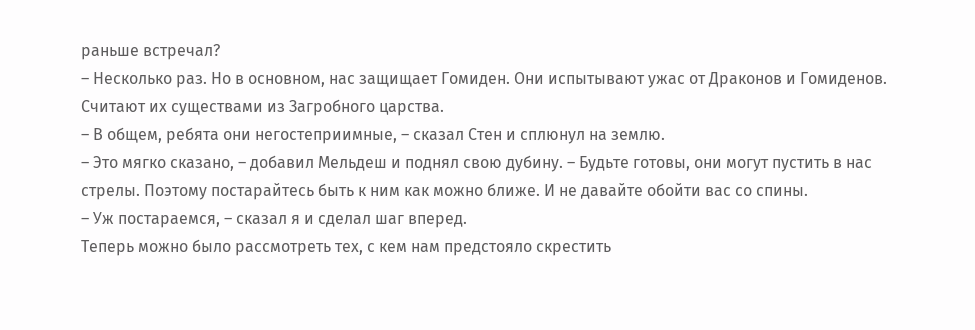раньше встречал?
– Несколько раз. Но в основном, нас защищает Гомиден. Они испытывают ужас от Драконов и Гомиденов. Считают их существами из Загробного царства.
– В общем, ребята они негостеприимные, – сказал Стен и сплюнул на землю.
– Это мягко сказано, – добавил Мельдеш и поднял свою дубину. – Будьте готовы, они могут пустить в нас стрелы. Поэтому постарайтесь быть к ним как можно ближе. И не давайте обойти вас со спины.
– Уж постараемся, – сказал я и сделал шаг вперед.
Теперь можно было рассмотреть тех, с кем нам предстояло скрестить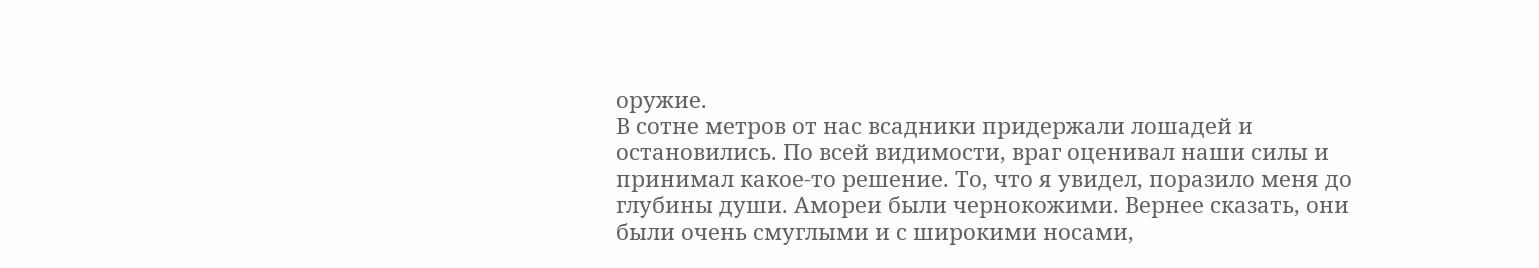оружие.
В сотне метров от нас всадники придержали лошадей и остановились. По всей видимости, враг оценивал наши силы и принимал какое-то решение. То, что я увидел, поразило меня до глубины души. Амореи были чернокожими. Вернее сказать, они были очень смуглыми и с широкими носами,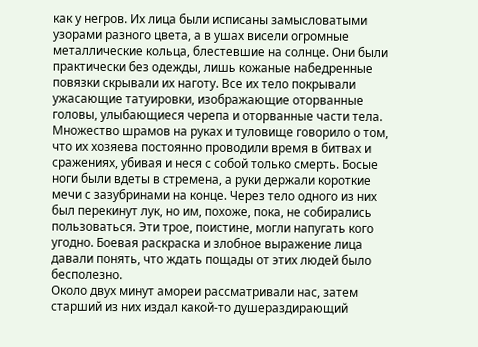как у негров. Их лица были исписаны замысловатыми узорами разного цвета, а в ушах висели огромные металлические кольца, блестевшие на солнце. Они были практически без одежды, лишь кожаные набедренные повязки скрывали их наготу. Все их тело покрывали ужасающие татуировки, изображающие оторванные головы, улыбающиеся черепа и оторванные части тела. Множество шрамов на руках и туловище говорило о том, что их хозяева постоянно проводили время в битвах и сражениях, убивая и неся с собой только смерть. Босые ноги были вдеты в стремена, а руки держали короткие мечи с зазубринами на конце. Через тело одного из них был перекинут лук, но им, похоже, пока, не собирались пользоваться. Эти трое, поистине, могли напугать кого угодно. Боевая раскраска и злобное выражение лица давали понять, что ждать пощады от этих людей было бесполезно.
Около двух минут амореи рассматривали нас, затем старший из них издал какой-то душераздирающий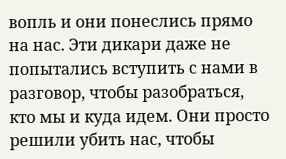вопль и они понеслись прямо на нас. Эти дикари даже не попытались вступить с нами в разговор, чтобы разобраться, кто мы и куда идем. Они просто решили убить нас, чтобы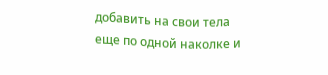добавить на свои тела еще по одной наколке и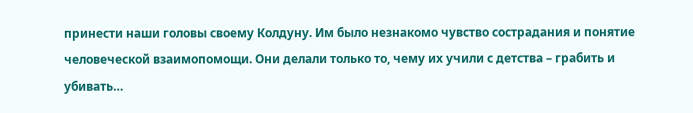принести наши головы своему Колдуну. Им было незнакомо чувство сострадания и понятие человеческой взаимопомощи. Они делали только то, чему их учили с детства – грабить и убивать…